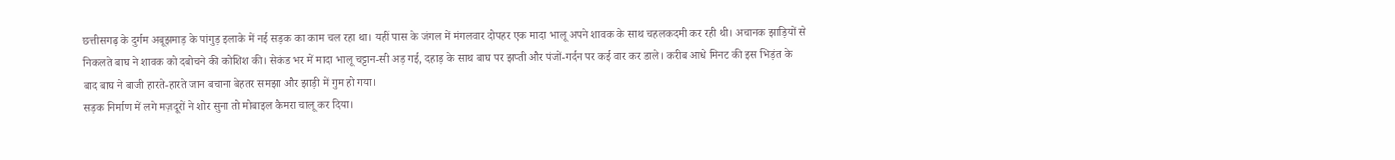छत्तीसगढ़ के दुर्गम अबूझमाड़ के पांगुड़ इलाके में नई सड़क का काम चल रहा था। यहीं पास के जंगल में मंगलवार दोपहर एक मादा भालू अपने शावक के साथ चहलकदमी कर रही थी। अचानक झाड़ियों से निकलते बाघ ने शावक को दबोचने की कोशिश की। सेकंड भर में मादा भालू चट्टान‑सी अड़ गई, दहाड़ के साथ बाघ पर झप्ती और पंजों‑गर्दन पर कई वार कर डाले। करीब आधे मिनट की इस भिड़ंत के बाद बाघ ने बाजी हारते‑हारते जान बचाना बेहतर समझा और झाड़ी में गुम हो गया।
सड़क निर्माण में लगे मज़दूरों ने शोर सुना तो मोबाइल कैमरा चालू कर दिया।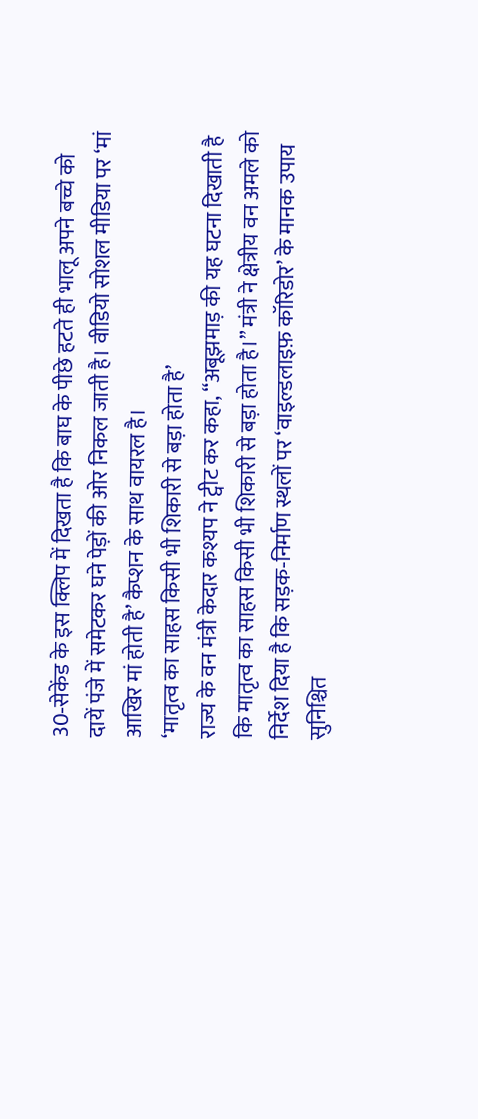30‑सेकेंड के इस क्लिप में दिखता है कि बाघ के पीछे हटते ही भालू अपने बच्चे को दायें पंजे में समेटकर घने पेड़ों की ओर निकल जाती है। वीडियो सोशल मीडिया पर ‘मां आखिर मां होती है’ कैप्शन के साथ वायरल है।
‘मातृत्व का साहस किसी भी शिकारी से बड़ा होता है’
राज्य के वन मंत्री केदार कश्यप ने ट्वीट कर कहा, “अबूझमाड़ की यह घटना दिखाती है कि मातृत्व का साहस किसी भी शिकारी से बड़ा होता है।” मंत्री ने क्षेत्रीय वन अमले को निर्देश दिया है कि सड़क‑निर्माण स्थलों पर ‘वाइल्डलाइफ़ कॉरिडोर’ के मानक उपाय सुनिश्चित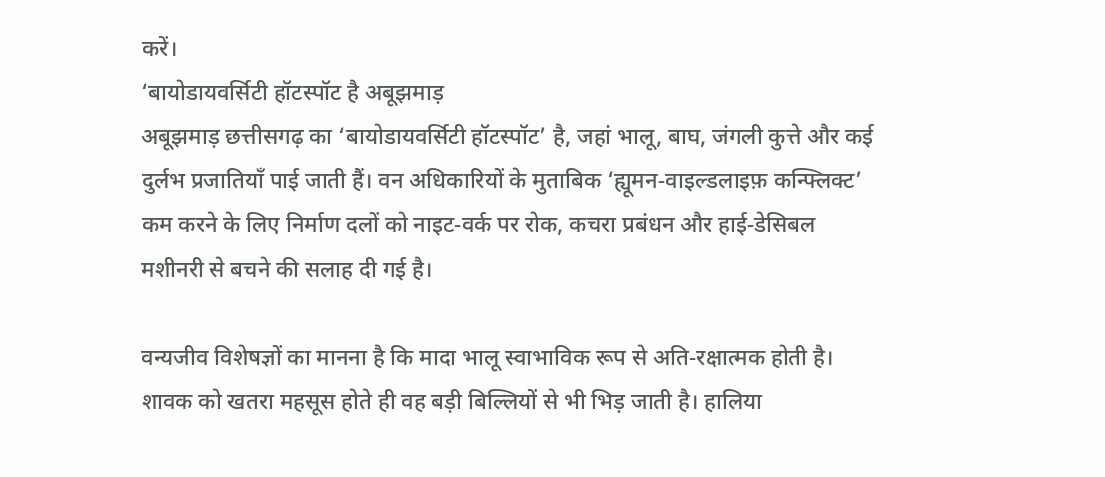करें।
‘बायोडायवर्सिटी हॉटस्पॉट है अबूझमाड़
अबूझमाड़ छत्तीसगढ़ का ‘बायोडायवर्सिटी हॉटस्पॉट’ है, जहां भालू, बाघ, जंगली कुत्ते और कई दुर्लभ प्रजातियाँ पाई जाती हैं। वन अधिकारियों के मुताबिक ‘ह्यूमन‑वाइल्डलाइफ़ कन्फ्लिक्ट’ कम करने के लिए निर्माण दलों को नाइट‑वर्क पर रोक, कचरा प्रबंधन और हाई‑डेसिबल मशीनरी से बचने की सलाह दी गई है।

वन्यजीव विशेषज्ञों का मानना है कि मादा भालू स्वाभाविक रूप से अति‑रक्षात्मक होती है। शावक को खतरा महसूस होते ही वह बड़ी बिल्लियों से भी भिड़ जाती है। हालिया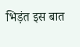भिड़ंत इस बात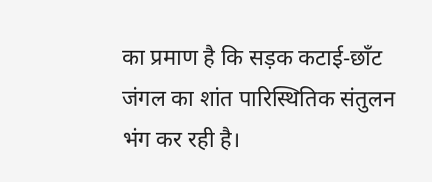का प्रमाण है कि सड़क कटाई‑छाँट जंगल का शांत पारिस्थितिक संतुलन भंग कर रही है।